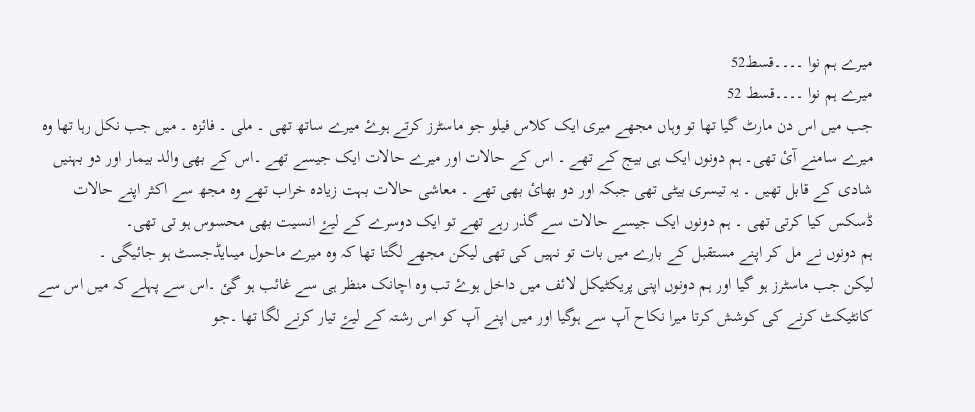میرے ہم نوا ۔۔۔۔قسط52
میرے ہم نوا ۔۔۔۔قسط 52
جب میں اس دن مارٹ گیا تھا تو وہاں مجھے میری ایک کلاس فیلو جو ماسٹرز کرتے ہوۓ میرے ساتھ تھی ۔ ملی ۔ فائزہ ۔ میں جب نکل رہا تھا وہ میرے سامنے آئ تھی۔ ہم دونوں ایک ہی بیج کے تھے ۔ اس کے حالات اور میرے حالات ایک جیسے تھے ۔اس کے بھی والد بیمار اور دو بہنیں شادی کے قابل تھیں ۔ یہ تیسری بیٹی تھی جبکہ اور دو بھائ بھی تھے ۔ معاشی حالات بہت زیادہ خراب تھے وہ مجھ سے اکثر اپنے حالات ڈسکس کیا کرتی تھی ۔ ہم دونوں ایک جیسے حالات سے گذر رہے تھے تو ایک دوسرے کے لیۓ انسیت بھی محسوس ہو تی تھی۔
ہم دونوں نے مل کر اپنے مستقبل کے بارے میں بات تو نہیں کی تھی لیکن مجھے لگتا تھا کہ وہ میرے ماحول میںایڈجسٹ ہو جائیگی ۔
لیکن جب ماسٹرز ہو گیا اور ہم دونوں اپنی پریکٹیکل لائف میں داخل ہوۓ تب وہ اچانک منظر ہی سے غائب ہو گئ ۔اس سے پہلے کہ میں اس سے کانٹیکٹ کرنے کی کوشش کرتا میرا نکاح آپ سے ہوگیا اور میں اپنے آپ کو اس رشتہ کے لیۓ تیار کرنے لگا تھا ۔جو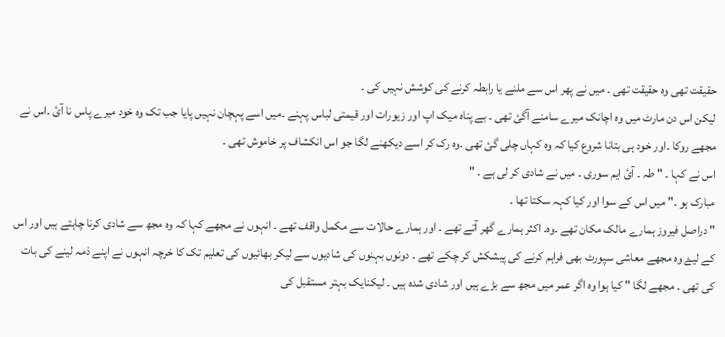حقیقت تھی وہ حقیقت تھی ۔ میں نے پھر اس سے ملنے یا رابطہ کرنے کی کوشش نہیں کی ۔
لیکن اس دن مارٹ میں وہ اچانک میرے سامنے آگئ تھی ۔ بے پناہ میک اپ اور زیورات اور قیمتی لباس پہنے ۔میں اسے پہچان نہیں پایا جب تک وہ خود میرے پاس نا آئ ۔اس نے مجھے روکا ۔اور خود ہی بتانا شروع کیا کہ وہ کہاں چلی گئ تھی ۔وہ رک کر اسے دیکھنے لگا جو اس انکشاف پر خاموش تھی ۔
اس نے کہا ۔ " طہ ۔ آئ ایم سوری ۔ میں نے شادی کر لی ہے ۔ "
مبارک ہو ۔" میں اس کے سوا اور کیا کہہ سکتا تھا ۔
" دراصل فیروز ہمارے مالک مکان تھے ۔وہ۔ اکثر ہمارے گھر آتے تھے ۔ اور ہمارے حالات سے مکمل واقف تھے ۔ انہوں نے مجھے کہا کہ وہ مجھ سے شادی کرنا چاہتے ہیں اور اس کے لیۓ وہ مجھے معاشی سپورٹ بھی فراہم کرنے کی پیشکش کر چکے تھے ۔ دونوں بہنوں کی شادیوں سے لیکر بھائیوں کی تعلیم تک کا خرچہ انہوں نے اپنے ذمہ لینے کی بات کی تھی ۔ مجھے لگا " کیا ہوا وہ اگر عمر میں مجھ سے بڑے ہیں اور شادی شدہ ہیں ۔ لیکنایک بہتر مستقبل کی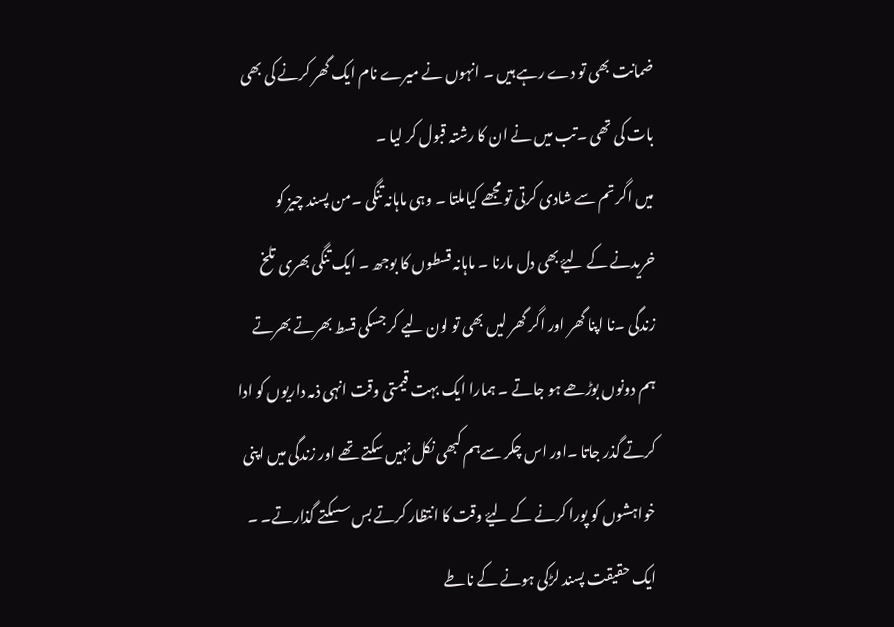ضمانت بھی تو دے رہے ہیں ۔ انہوں نے میرے نام ایک گھر کرنے کی بھی بات کی تھی ۔تب میں نے ان کا رشتہ قبول کر لیا ۔
میں اگر تم سے شادی کرتی تو مجھے کیاملتا ۔ وہی ماہانہ تنگی ۔من پسند چیز کو خریدنے کے لیۓ بھی دل مارنا ۔ ماہانہ قسطوں کا بوجھ ۔ ایک تنگی بھری تلخ زندگی ۔نا اپنا گھر اور اگر گھر لیں بھی تو لون لیے کر جسکی قسط بھرتے بھرتے ہم دونوں بوڑھے ہو جاتے ۔ ہمارا ایک بہت قیمتی وقت انہی ذمہ داریوں کو ادا کرتے گذر جاتا ۔اور اس چکر سےہم کبھی نکل نہیں سکتے تھے اور زندگی میں اپنی خواہشوں کو پورا کرنے کے لیۓ وقت کا انتظار کرتے بس سسکتے گذارتے۔ ۔ ایک حقیقت پسند لڑکی ہونے کے ناطے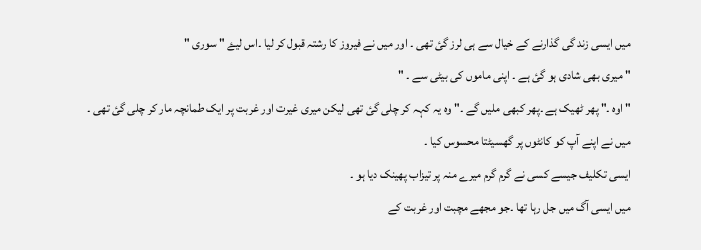میں ایسی زند گی گذارنے کے خیال سے ہی لرز گئ تھی ۔ اور میں نے فیروز کا رشتہ قبول کر لیا ۔اس لیۓ " سوری "
" میری بھی شادی ہو گئ ہے ۔ اپنی ماموں کی بیٹی سے ۔ "
" اوہ ۔" پھر ٹھیک ہے ۔پھر کبھی ملیں گے ۔" وہ یہ کہہ کر چلی گئ تھی لیکن میری غیرت اور غربت پر ایک طمانچہ مار کر چلی گئ تھی ۔
میں نے اپنے آپ کو کانٹوں پر گھسیٹتا محسوس کیا ۔
ایسی تکلیف جیسے کسی نے گرم گرم میرے منہ پر تیزاب پھینک دیا ہو ۔
میں ایسی آگ میں جل رہا تھا ۔جو مجھے مچبت اور غربت کے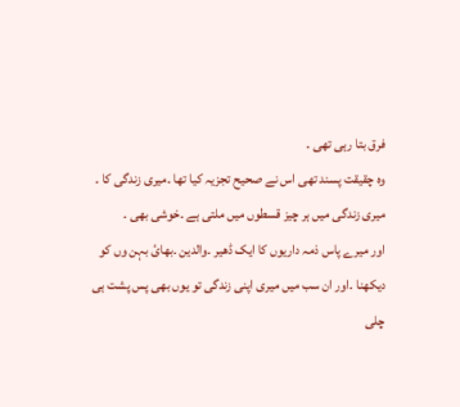فرق بتا رہی تھی ۔
وہ چقیقت پسند تھی اس نے صحیح تجزیہ کیا تھا ۔میری زندگی کا ۔
میری زندگی میں ہر چیز قسطوں میں ملتی ہے ۔خوشی بھی ۔
اور میرے پاس ذمہ داریوں کا ایک ڈھیر ۔والدین ۔بھائ بہن وں کو دیکھنا ۔اور ان سب میں میری اپنی زندگی تو یوں بھی پس پشت ہی چلی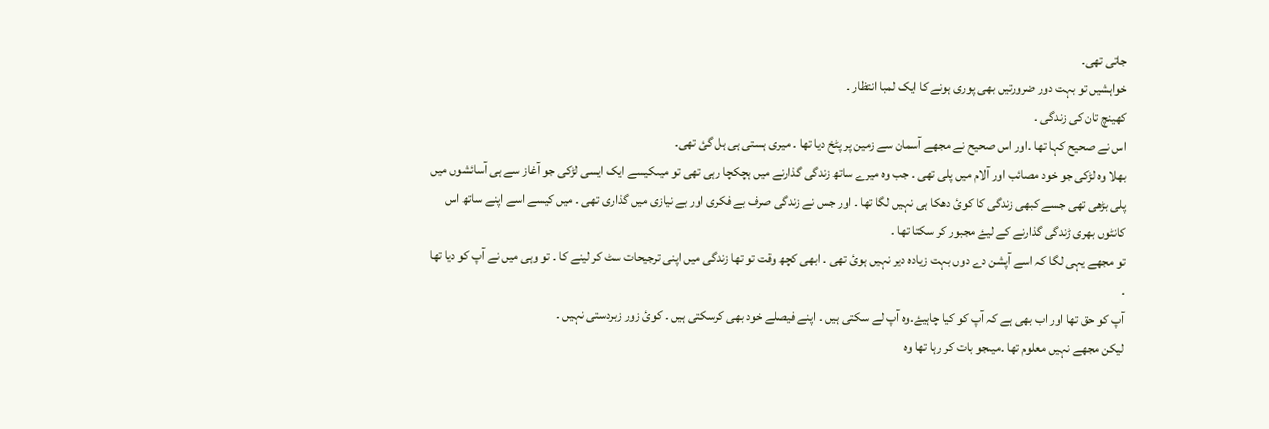جاتی تھی۔
خواہشیں تو بہت دور ضرورتیں بھی پوری ہونے کا ایک لمبا انتظار ۔
کھینچ تان کی زندگی ۔
اس نے صحیح کہا تھا ۔اور اس صحیح نے مجھے آسمان سے زمین پر پٹخ دیا تھا ۔ میری ہستی ہی ہل گئ تھی۔
بھلا وہ لڑکی جو خود مصائب اور آلام میں پلی تھی ۔ جب وہ میرے ساتھ زندگی گذارنے میں ہچکچا رہی تھی تو میںکیسے ایک ایسی لڑکی جو آغاز سے ہی آسائشوں میں پلی بڑھی تھی جسے کبھی زندگی کا کوئ دھکا ہی نہیں لگا تھا ۔ اور جس نے زندگی صرف بے فکری اور بے نیازی میں گذاری تھی ۔ میں کیسے اسے اپنے ساتھ اس کانٹوں بھری ڑندگی گذارنے کے لیۓ مجبور کر سکتا تھا ۔
تو مجھے یہی لگا کہ اسے آپشن دے دوں بہت زیادہ دیر نہیں ہوئ تھی ۔ ابھی کچھ وقت تو تھا زندگی میں اپنی ترجیحات سٹ کر لینے کا ۔ تو وہی میں نے آپ کو دیا تھا ۔
آپ کو حق تھا اور اب بھی ہے کہ آپ کو کیا چاہیۓ۔وہ آپ لے سکتی ہیں ۔ اپنے فیصلے خود بھی کرسکتی ہیں ۔ کوئ زور زبردستی نہیں ۔
لیکن مجھے نہیں معلوم تھا ۔میںجو بات کر رہا تھا وہ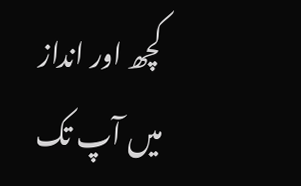کچھ اور انداز میں آپ تک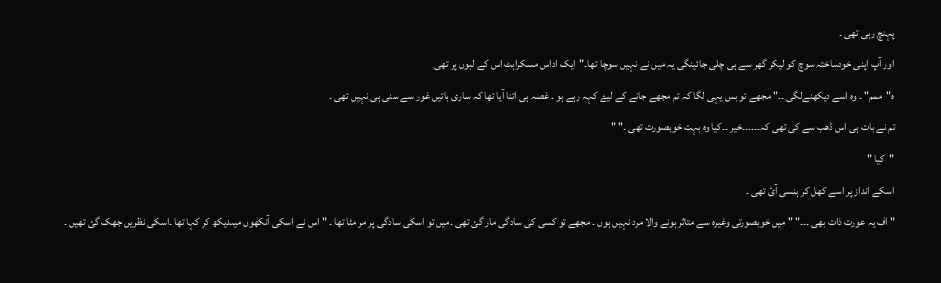پہنچ رہی تھی ۔
اور آپ اپنی خودساختہ سوچ کو لیکر گھر سے ہی چلی جائینگی یہ میں نے نہیں سوچا تھا۔"ایک اداس مسکراہٹ اس کے لبوں پر تھی
ہ"ممم" ۔ وہ اسے دیکھنےلگی ۔۔" مجھے تو بس یہی لگا کہ تم مجھے جانے کے لیۓ کہہ رہے ہو ۔ غصہ ہی اتنا آیا تھا کہ ساری باتیں غور سے سنی ہی نہیں تھی ۔
تم نے بات ہی اس ڈھب سے کی تھی کہ۔۔۔۔۔۔خیر ۔۔کیا وہ بہت خوبصورت تھی ۔" "
"کیا "
اسکے انداز پر اسے کھل کر ہنسی آئ تھی ۔
" اف یہ عورت ذات بھی ۔۔۔" " میں خوبصورتی وغیرہ سے متاثر ہونے والا مرد نہیں ہوں ۔ مجھے تو کسی کی سادگی مار گئ تھی ۔میں تو اسکی سادگی پر مر مٹا تھا ۔ " اس نے اسکی آنکھوں میںدیکھ کر کہا تھا ۔اسکی نظریں جھک گئ تھیں ۔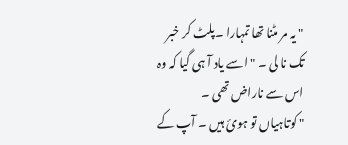" یہ مر مٹنا تھا تمہارا ۔پلٹ کر خبر تک نا لی ۔ " اسے یاد آ ہی گیا کہ وہ اس سے ناراض تھی ۔
" کوتاہیاں تو ہوئ ہیں ۔ آپ کے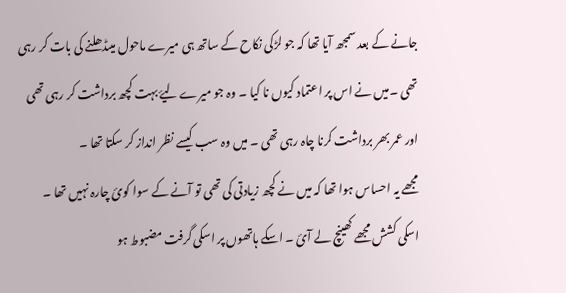جانے کے بعد سمجھ آیا تھا کہ جو لڑکی نکاح کے ساتھ ہی میرے ماحول میںڈھلنے کی بات کر رہی تھی ۔میں نے اس پر اعتماد کیوں نا کیا ۔ وہ جو میرے لیۓ بہت کچھ برداشت کر رہی تھی اور عمر بھر برداشت کرنا چاہ رہی تھی ۔ میں وہ سب کیسے نظر انداز کر سکتا تھا ۔
مجھے یہ احساس ہوا تھا کہ میں نے کچھ زیادتی کی تھی تو آنے کے سوا کوئ چارہ نہیں تھا ۔ اسکی کشش مجھے کھینچ لے آئ ۔ اسکے ہاتھوں پر اسکی گرفت مضبوط ہو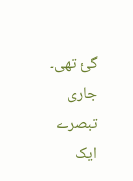گئ تھی۔
جاری
تبصرے
ایک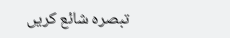تبصرہ شائع کریں